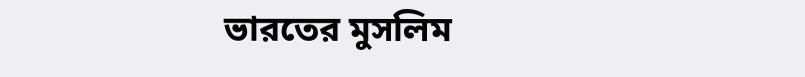ভারতের মুসলিম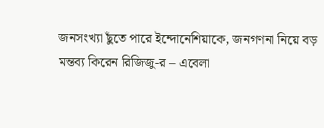জনসংখ্যা ছুঁতে পারে ইন্দোনেশিয়াকে, জনগণনা নিয়ে বড় মন্তব্য কিরেন রিজিজু-র – এবেলা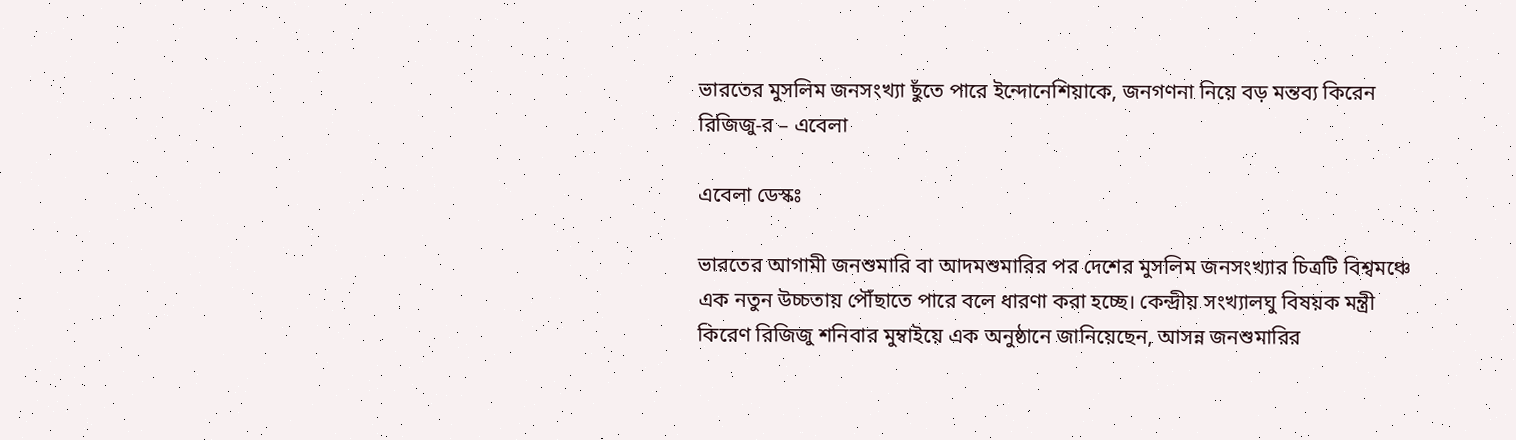ভারতের মুসলিম জনসংখ্যা ছুঁতে পারে ইন্দোনেশিয়াকে, জনগণনা নিয়ে বড় মন্তব্য কিরেন রিজিজু-র – এবেলা

এবেলা ডেস্কঃ

ভারতের আগামী জনশুমারি বা আদমশুমারির পর দেশের মুসলিম জনসংখ্যার চিত্রটি বিশ্বমঞ্চে এক নতুন উচ্চতায় পৌঁছাতে পারে বলে ধারণা করা হচ্ছে। কেন্দ্রীয় সংখ্যালঘু বিষয়ক মন্ত্রী কিরেণ রিজিজু শনিবার মুম্বাইয়ে এক অনুষ্ঠানে জানিয়েছেন, আসন্ন জনশুমারির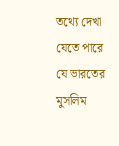তথ্যে দেখা যেতে পারে যে ভারতের মুসলিম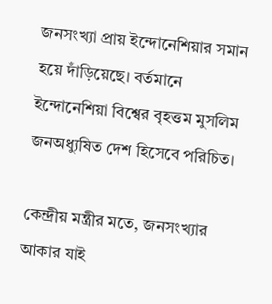জনসংখ্যা প্রায় ইন্দোনেশিয়ার সমান হয়ে দাঁড়িয়েছে। বর্তমানে ইন্দোনেশিয়া বিশ্বের বৃহত্তম মুসলিম জনঅধ্যুষিত দেশ হিসেবে পরিচিত।

কেন্দ্রীয় মন্ত্রীর মতে, জনসংখ্যার আকার যাই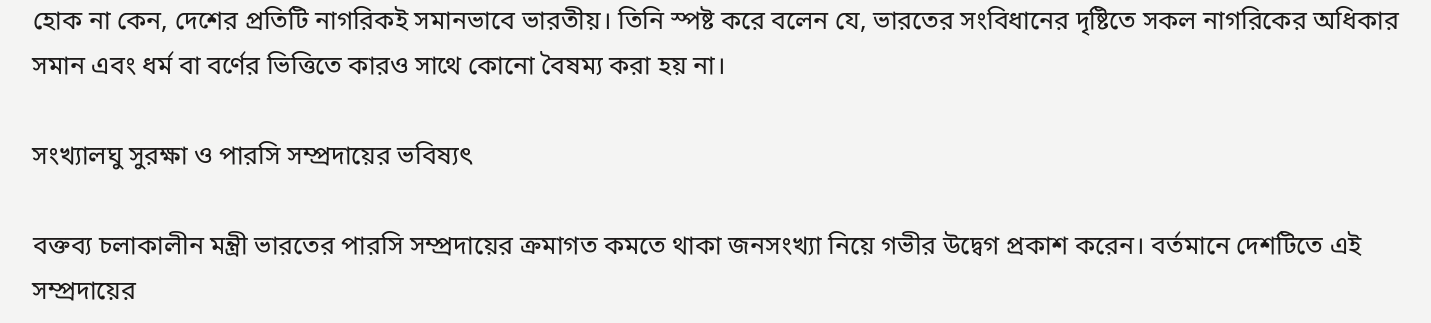হোক না কেন, দেশের প্রতিটি নাগরিকই সমানভাবে ভারতীয়। তিনি স্পষ্ট করে বলেন যে, ভারতের সংবিধানের দৃষ্টিতে সকল নাগরিকের অধিকার সমান এবং ধর্ম বা বর্ণের ভিত্তিতে কারও সাথে কোনো বৈষম্য করা হয় না।

সংখ্যালঘু সুরক্ষা ও পারসি সম্প্রদায়ের ভবিষ্যৎ

বক্তব্য চলাকালীন মন্ত্রী ভারতের পারসি সম্প্রদায়ের ক্রমাগত কমতে থাকা জনসংখ্যা নিয়ে গভীর উদ্বেগ প্রকাশ করেন। বর্তমানে দেশটিতে এই সম্প্রদায়ের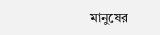মানুষের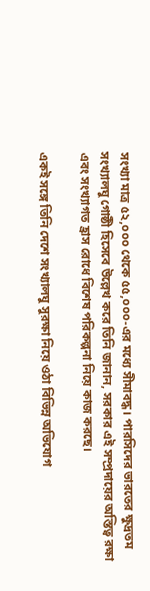সংখ্যা মাত্র ৫২,০০০ থেকে ৫৫,০০০-এর মধ্যে সীমাবদ্ধ। পারসিদের ভারতের ক্ষুদ্রতম সংখ্যালঘু গোষ্ঠী হিসেবে উল্লেখ করে তিনি জানান, সরকার এই সম্প্রদায়ের অস্তিত্ব রক্ষা এবং সংখ্যাগত হ্রাস রোধে বিশেষ পরিকল্পনা নিয়ে কাজ করছে।

একই সঙ্গে তিনি দেশে সংখ্যালঘু সুরক্ষা নিয়ে ওঠা বিভিন্ন অভিযোগ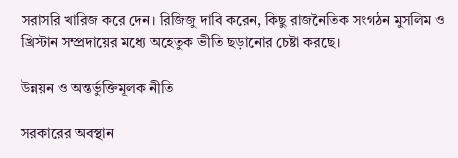সরাসরি খারিজ করে দেন। রিজিজু দাবি করেন, কিছু রাজনৈতিক সংগঠন মুসলিম ও খ্রিস্টান সম্প্রদায়ের মধ্যে অহেতুক ভীতি ছড়ানোর চেষ্টা করছে।

উন্নয়ন ও অন্তর্ভুক্তিমূলক নীতি

সরকারের অবস্থান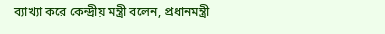ব্যাখ্যা করে কেন্দ্রীয় মন্ত্রী বলেন, প্রধানমন্ত্রী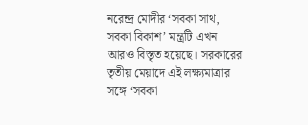নরেন্দ্র মোদীর ‘সবকা সাথ, সবকা বিকাশ’ মন্ত্রটি এখন আরও বিস্তৃত হয়েছে। সরকারের তৃতীয় মেয়াদে এই লক্ষ্যমাত্রার সঙ্গে ‘সবকা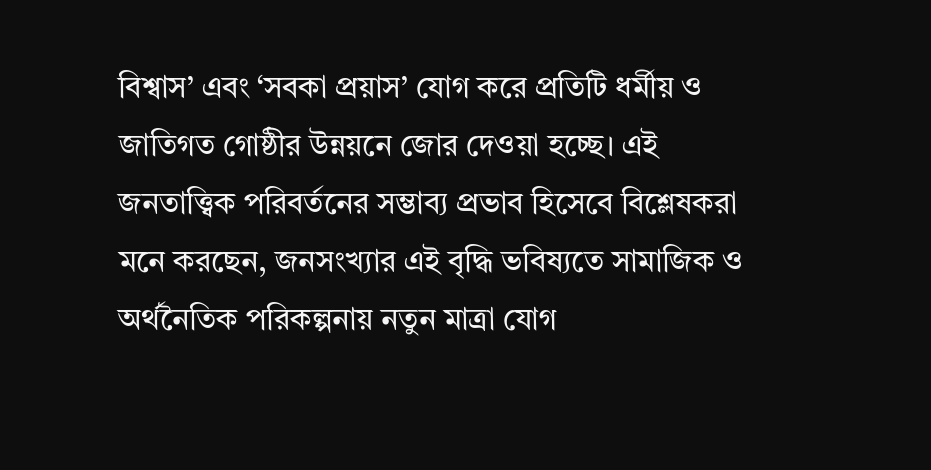বিশ্বাস’ এবং ‘সবকা প্রয়াস’ যোগ করে প্রতিটি ধর্মীয় ও জাতিগত গোষ্ঠীর উন্নয়নে জোর দেওয়া হচ্ছে। এই জনতাত্ত্বিক পরিবর্তনের সম্ভাব্য প্রভাব হিসেবে বিশ্লেষকরা মনে করছেন, জনসংখ্যার এই বৃদ্ধি ভবিষ্যতে সামাজিক ও অর্থনৈতিক পরিকল্পনায় নতুন মাত্রা যোগ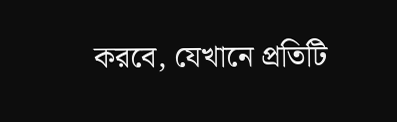করবে, যেখানে প্রতিটি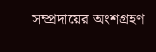সম্প্রদায়ের অংশগ্রহণ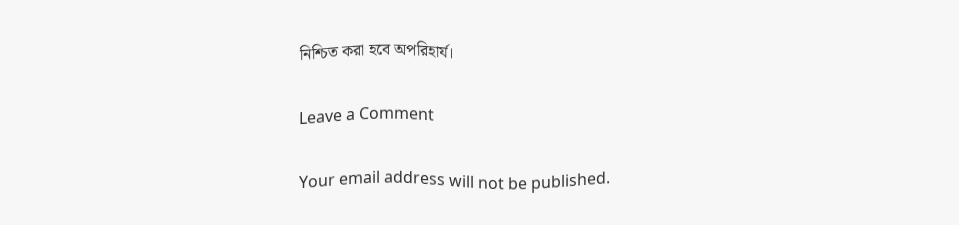নিশ্চিত করা হবে অপরিহার্য।

Leave a Comment

Your email address will not be published.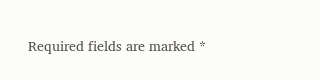Required fields are marked *